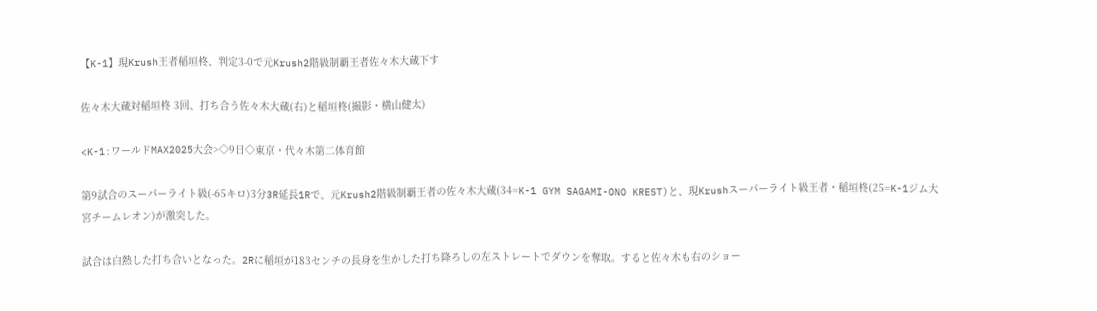【K-1】現Krush王者稲垣柊、判定3-0で元Krush2階級制覇王者佐々木大蔵下す

佐々木大蔵対稲垣柊 3回、打ち合う佐々木大蔵(右)と稲垣柊(撮影・横山健太)

<K-1:ワールドMAX2025大会>◇9日◇東京・代々木第二体育館

第9試合のスーパーライト級(-65キロ)3分3R延長1Rで、元Krush2階級制覇王者の佐々木大蔵(34=K-1 GYM SAGAMI-ONO KREST)と、現Krushスーパーライト級王者・稲垣柊(25=K-1ジム大宮チームレオン)が激突した。

試合は白熱した打ち合いとなった。2Rに稲垣が183センチの長身を生かした打ち降ろしの左ストレートでダウンを奪取。すると佐々木も右のショー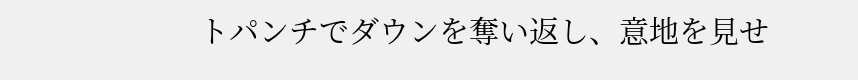トパンチでダウンを奪い返し、意地を見せ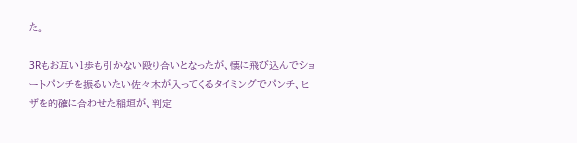た。

3Rもお互い1歩も引かない殴り合いとなったが、懐に飛び込んでショートパンチを振るいたい佐々木が入ってくるタイミングでパンチ、ヒザを的確に合わせた稲垣が、判定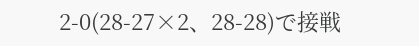2-0(28-27×2、28-28)で接戦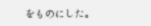をものにした。